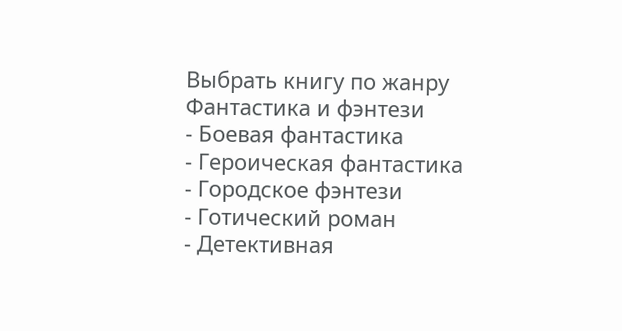Выбрать книгу по жанру
Фантастика и фэнтези
- Боевая фантастика
- Героическая фантастика
- Городское фэнтези
- Готический роман
- Детективная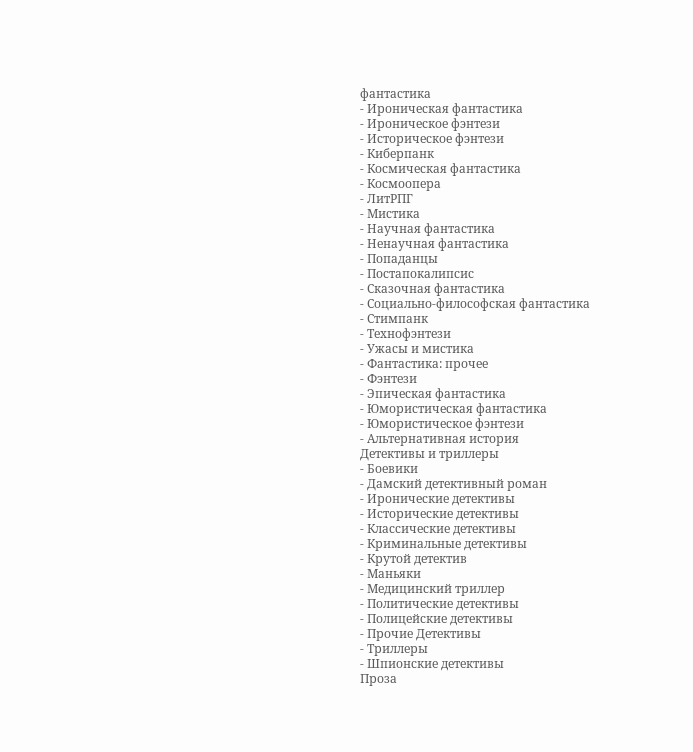фантастика
- Ироническая фантастика
- Ироническое фэнтези
- Историческое фэнтези
- Киберпанк
- Космическая фантастика
- Космоопера
- ЛитРПГ
- Мистика
- Научная фантастика
- Ненаучная фантастика
- Попаданцы
- Постапокалипсис
- Сказочная фантастика
- Социально-философская фантастика
- Стимпанк
- Технофэнтези
- Ужасы и мистика
- Фантастика: прочее
- Фэнтези
- Эпическая фантастика
- Юмористическая фантастика
- Юмористическое фэнтези
- Альтернативная история
Детективы и триллеры
- Боевики
- Дамский детективный роман
- Иронические детективы
- Исторические детективы
- Классические детективы
- Криминальные детективы
- Крутой детектив
- Маньяки
- Медицинский триллер
- Политические детективы
- Полицейские детективы
- Прочие Детективы
- Триллеры
- Шпионские детективы
Проза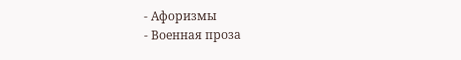- Афоризмы
- Военная проза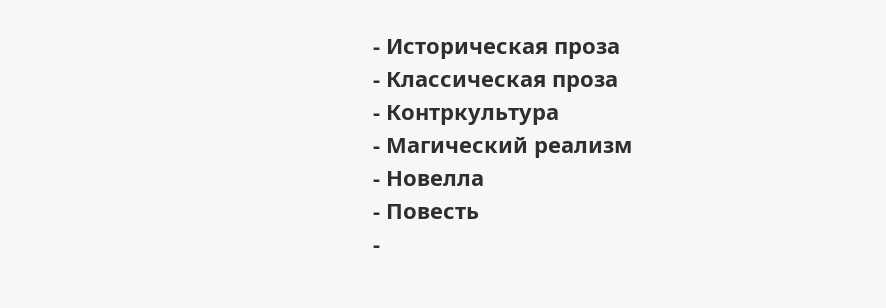- Историческая проза
- Классическая проза
- Контркультура
- Магический реализм
- Новелла
- Повесть
-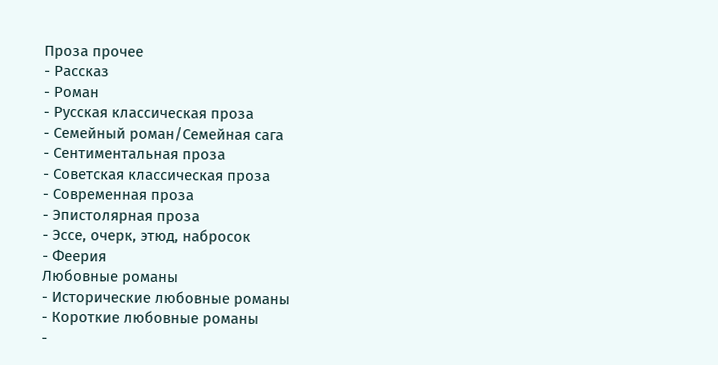Проза прочее
- Рассказ
- Роман
- Русская классическая проза
- Семейный роман/Семейная сага
- Сентиментальная проза
- Советская классическая проза
- Современная проза
- Эпистолярная проза
- Эссе, очерк, этюд, набросок
- Феерия
Любовные романы
- Исторические любовные романы
- Короткие любовные романы
-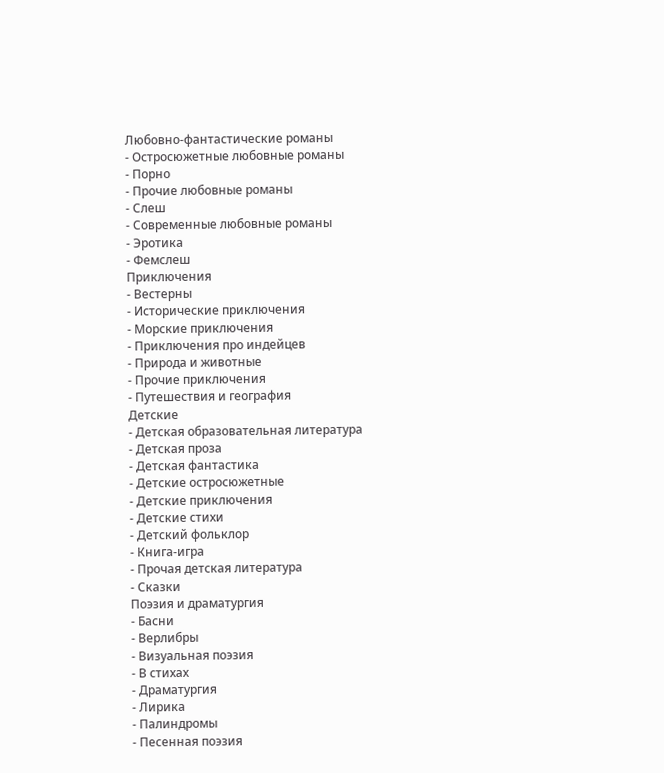Любовно-фантастические романы
- Остросюжетные любовные романы
- Порно
- Прочие любовные романы
- Слеш
- Современные любовные романы
- Эротика
- Фемслеш
Приключения
- Вестерны
- Исторические приключения
- Морские приключения
- Приключения про индейцев
- Природа и животные
- Прочие приключения
- Путешествия и география
Детские
- Детская образовательная литература
- Детская проза
- Детская фантастика
- Детские остросюжетные
- Детские приключения
- Детские стихи
- Детский фольклор
- Книга-игра
- Прочая детская литература
- Сказки
Поэзия и драматургия
- Басни
- Верлибры
- Визуальная поэзия
- В стихах
- Драматургия
- Лирика
- Палиндромы
- Песенная поэзия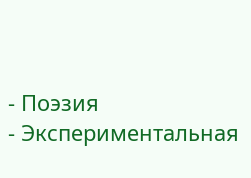- Поэзия
- Экспериментальная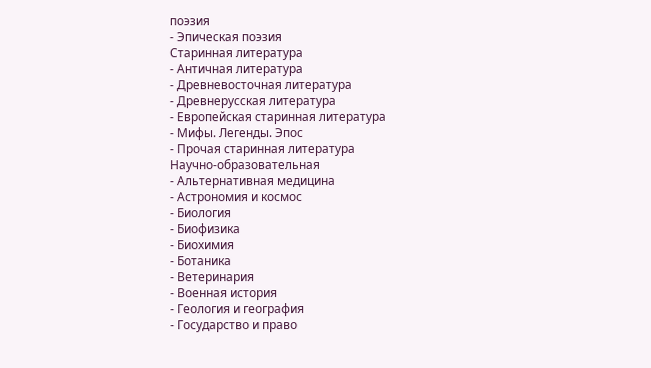поэзия
- Эпическая поэзия
Старинная литература
- Античная литература
- Древневосточная литература
- Древнерусская литература
- Европейская старинная литература
- Мифы. Легенды. Эпос
- Прочая старинная литература
Научно-образовательная
- Альтернативная медицина
- Астрономия и космос
- Биология
- Биофизика
- Биохимия
- Ботаника
- Ветеринария
- Военная история
- Геология и география
- Государство и право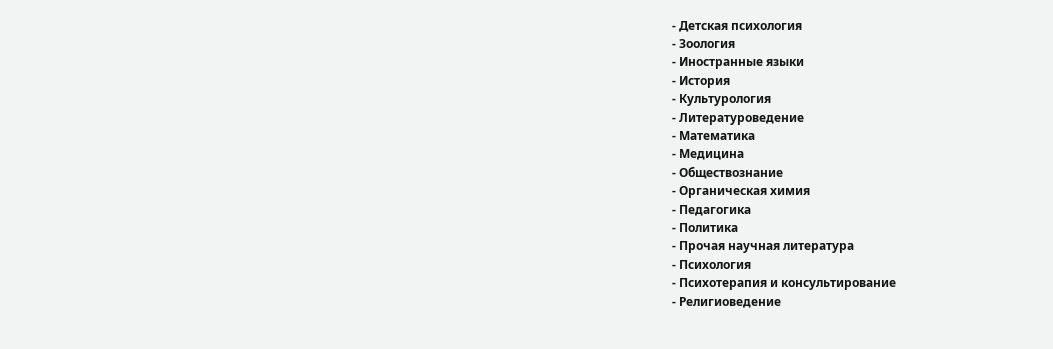- Детская психология
- Зоология
- Иностранные языки
- История
- Культурология
- Литературоведение
- Математика
- Медицина
- Обществознание
- Органическая химия
- Педагогика
- Политика
- Прочая научная литература
- Психология
- Психотерапия и консультирование
- Религиоведение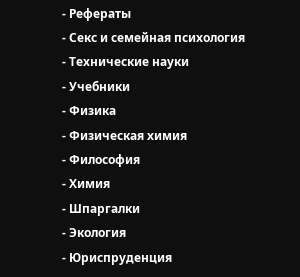- Рефераты
- Секс и семейная психология
- Технические науки
- Учебники
- Физика
- Физическая химия
- Философия
- Химия
- Шпаргалки
- Экология
- Юриспруденция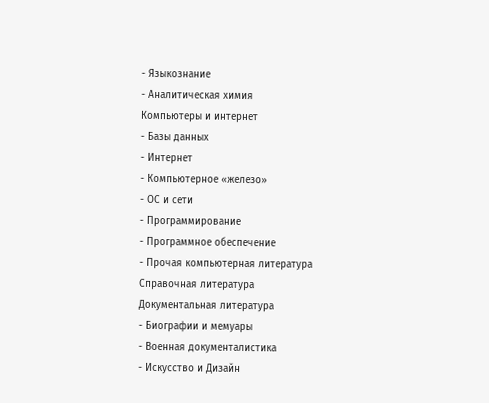- Языкознание
- Аналитическая химия
Компьютеры и интернет
- Базы данных
- Интернет
- Компьютерное «железо»
- ОС и сети
- Программирование
- Программное обеспечение
- Прочая компьютерная литература
Справочная литература
Документальная литература
- Биографии и мемуары
- Военная документалистика
- Искусство и Дизайн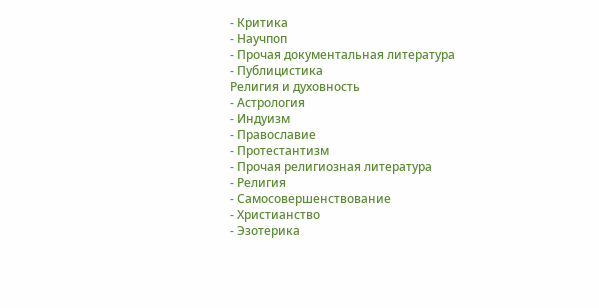- Критика
- Научпоп
- Прочая документальная литература
- Публицистика
Религия и духовность
- Астрология
- Индуизм
- Православие
- Протестантизм
- Прочая религиозная литература
- Религия
- Самосовершенствование
- Христианство
- Эзотерика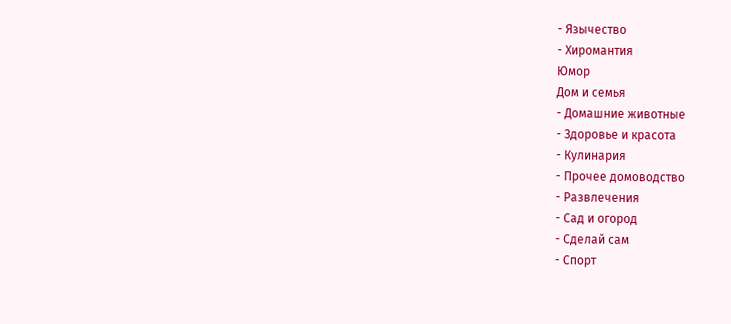- Язычество
- Хиромантия
Юмор
Дом и семья
- Домашние животные
- Здоровье и красота
- Кулинария
- Прочее домоводство
- Развлечения
- Сад и огород
- Сделай сам
- Спорт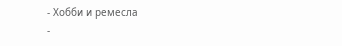- Хобби и ремесла
-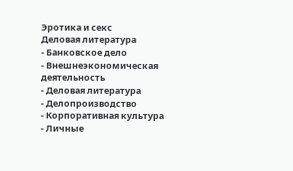Эротика и секс
Деловая литература
- Банковское дело
- Внешнеэкономическая деятельность
- Деловая литература
- Делопроизводство
- Корпоративная культура
- Личные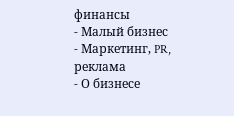финансы
- Малый бизнес
- Маркетинг, PR, реклама
- О бизнесе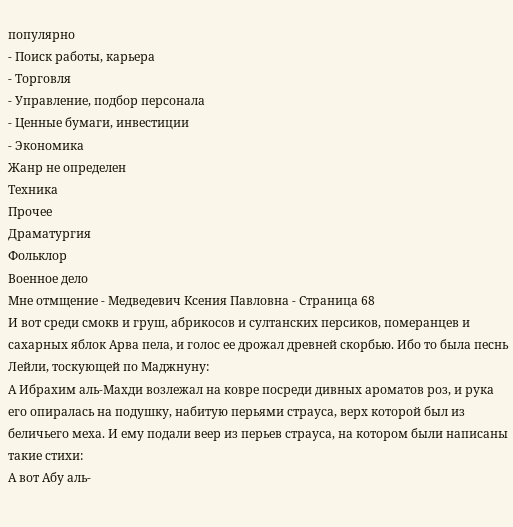популярно
- Поиск работы, карьера
- Торговля
- Управление, подбор персонала
- Ценные бумаги, инвестиции
- Экономика
Жанр не определен
Техника
Прочее
Драматургия
Фольклор
Военное дело
Мне отмщение - Медведевич Ксения Павловна - Страница 68
И вот среди смокв и груш, абрикосов и султанских персиков, померанцев и сахарных яблок Арва пела, и голос ее дрожал древней скорбью. Ибо то была песнь Лейли, тоскующей по Маджнуну:
А Ибрахим аль-Махди возлежал на ковре посреди дивных ароматов роз, и рука его опиралась на подушку, набитую перьями страуса, верх которой был из беличьего меха. И ему подали веер из перьев страуса, на котором были написаны такие стихи:
А вот Абу аль-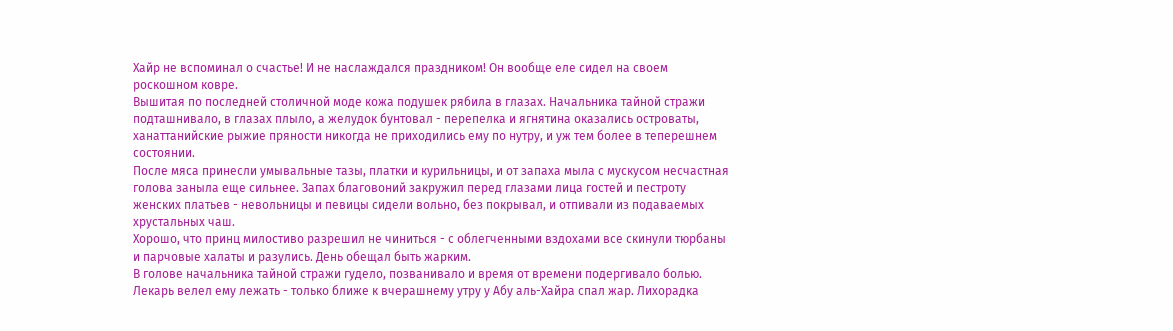Хайр не вспоминал о счастье! И не наслаждался праздником! Он вообще еле сидел на своем роскошном ковре.
Вышитая по последней столичной моде кожа подушек рябила в глазах. Начальника тайной стражи подташнивало, в глазах плыло, а желудок бунтовал - перепелка и ягнятина оказались островаты, ханаттанийские рыжие пряности никогда не приходились ему по нутру, и уж тем более в теперешнем состоянии.
После мяса принесли умывальные тазы, платки и курильницы, и от запаха мыла с мускусом несчастная голова заныла еще сильнее. Запах благовоний закружил перед глазами лица гостей и пестроту женских платьев - невольницы и певицы сидели вольно, без покрывал, и отпивали из подаваемых хрустальных чаш.
Хорошо, что принц милостиво разрешил не чиниться - с облегченными вздохами все скинули тюрбаны и парчовые халаты и разулись. День обещал быть жарким.
В голове начальника тайной стражи гудело, позванивало и время от времени подергивало болью. Лекарь велел ему лежать - только ближе к вчерашнему утру у Абу аль-Хайра спал жар. Лихорадка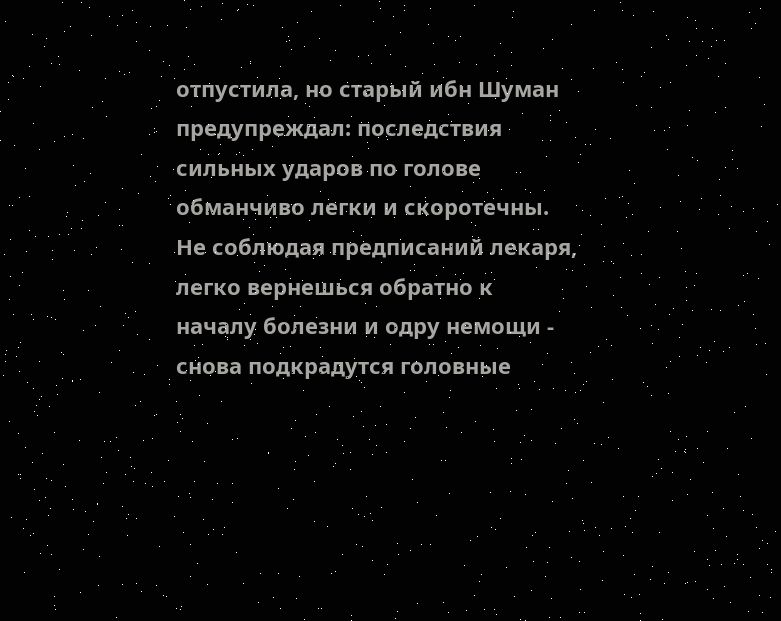отпустила, но старый ибн Шуман предупреждал: последствия сильных ударов по голове обманчиво легки и скоротечны. Не соблюдая предписаний лекаря, легко вернешься обратно к началу болезни и одру немощи - снова подкрадутся головные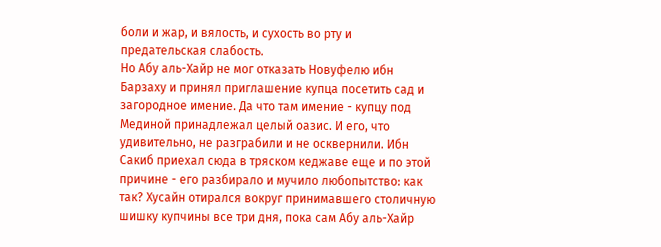боли и жар, и вялость, и сухость во рту и предательская слабость.
Но Абу аль-Хайр не мог отказать Новуфелю ибн Барзаху и принял приглашение купца посетить сад и загородное имение. Да что там имение - купцу под Мединой принадлежал целый оазис. И его, что удивительно, не разграбили и не осквернили. Ибн Сакиб приехал сюда в тряском кеджаве еще и по этой причине - его разбирало и мучило любопытство: как так? Хусайн отирался вокруг принимавшего столичную шишку купчины все три дня, пока сам Абу аль-Хайр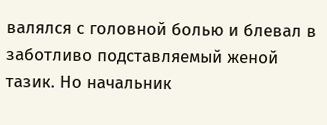валялся с головной болью и блевал в заботливо подставляемый женой тазик. Но начальник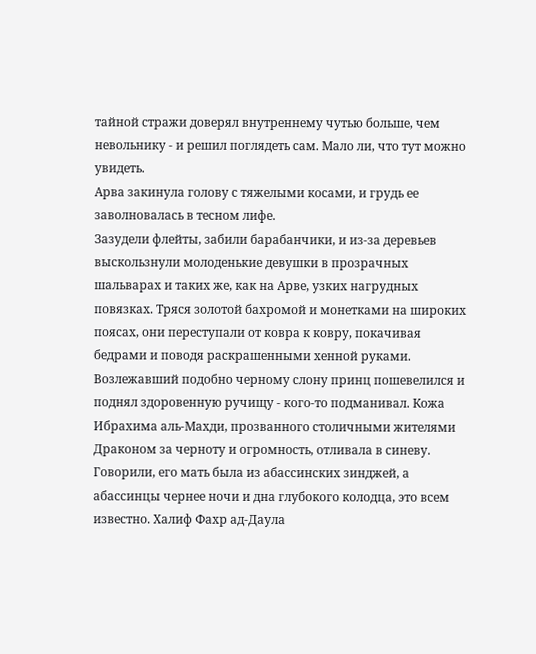тайной стражи доверял внутреннему чутью больше, чем невольнику - и решил поглядеть сам. Мало ли, что тут можно увидеть.
Арва закинула голову с тяжелыми косами, и грудь ее заволновалась в тесном лифе.
Зазудели флейты, забили барабанчики, и из-за деревьев выскользнули молоденькие девушки в прозрачных шальварах и таких же, как на Арве, узких нагрудных повязках. Тряся золотой бахромой и монетками на широких поясах, они переступали от ковра к ковру, покачивая бедрами и поводя раскрашенными хенной руками.
Возлежавший подобно черному слону принц пошевелился и поднял здоровенную ручищу - кого-то подманивал. Кожа Ибрахима аль-Махди, прозванного столичными жителями Драконом за черноту и огромность, отливала в синеву. Говорили, его мать была из абассинских зинджей, а абассинцы чернее ночи и дна глубокого колодца, это всем известно. Халиф Фахр ад-Даула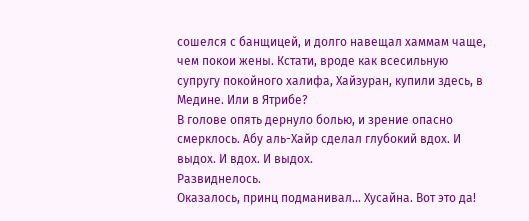сошелся с банщицей, и долго навещал хаммам чаще, чем покои жены. Кстати, вроде как всесильную супругу покойного халифа, Хайзуран, купили здесь, в Медине. Или в Ятрибе?
В голове опять дернуло болью, и зрение опасно смерклось. Абу аль-Хайр сделал глубокий вдох. И выдох. И вдох. И выдох.
Развиднелось.
Оказалось, принц подманивал... Хусайна. Вот это да!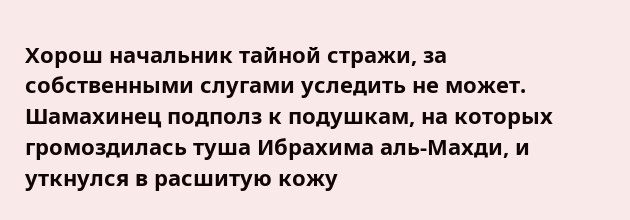Хорош начальник тайной стражи, за собственными слугами уследить не может. Шамахинец подполз к подушкам, на которых громоздилась туша Ибрахима аль-Махди, и уткнулся в расшитую кожу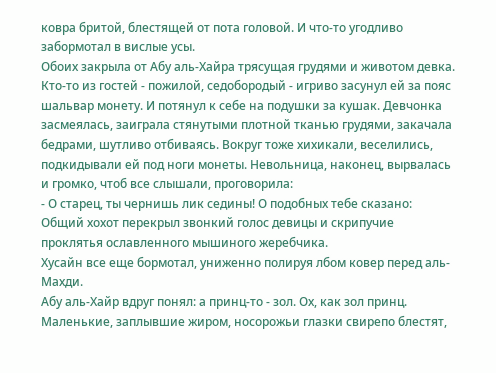ковра бритой, блестящей от пота головой. И что-то угодливо забормотал в вислые усы.
Обоих закрыла от Абу аль-Хайра трясущая грудями и животом девка. Кто-то из гостей - пожилой, седобородый - игриво засунул ей за пояс шальвар монету. И потянул к себе на подушки за кушак. Девчонка засмеялась, заиграла стянутыми плотной тканью грудями, закачала бедрами, шутливо отбиваясь. Вокруг тоже хихикали, веселились, подкидывали ей под ноги монеты. Невольница, наконец, вырвалась и громко, чтоб все слышали, проговорила:
- О старец, ты чернишь лик седины! О подобных тебе сказано:
Общий хохот перекрыл звонкий голос девицы и скрипучие проклятья ославленного мышиного жеребчика.
Хусайн все еще бормотал, униженно полируя лбом ковер перед аль-Махди.
Абу аль-Хайр вдруг понял: а принц-то - зол. Ох, как зол принц. Маленькие, заплывшие жиром, носорожьи глазки свирепо блестят,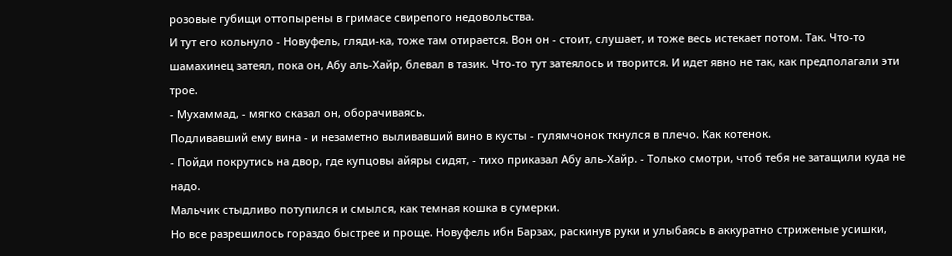розовые губищи оттопырены в гримасе свирепого недовольства.
И тут его кольнуло - Новуфель, гляди-ка, тоже там отирается. Вон он - стоит, слушает, и тоже весь истекает потом. Так. Что-то шамахинец затеял, пока он, Абу аль-Хайр, блевал в тазик. Что-то тут затеялось и творится. И идет явно не так, как предполагали эти трое.
- Мухаммад, - мягко сказал он, оборачиваясь.
Подливавший ему вина - и незаметно выливавший вино в кусты - гулямчонок ткнулся в плечо. Как котенок.
- Пойди покрутись на двор, где купцовы айяры сидят, - тихо приказал Абу аль-Хайр. - Только смотри, чтоб тебя не затащили куда не надо.
Мальчик стыдливо потупился и смылся, как темная кошка в сумерки.
Но все разрешилось гораздо быстрее и проще. Новуфель ибн Барзах, раскинув руки и улыбаясь в аккуратно стриженые усишки,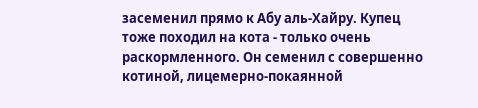засеменил прямо к Абу аль-Хайру. Купец тоже походил на кота - только очень раскормленного. Он семенил с совершенно котиной, лицемерно-покаянной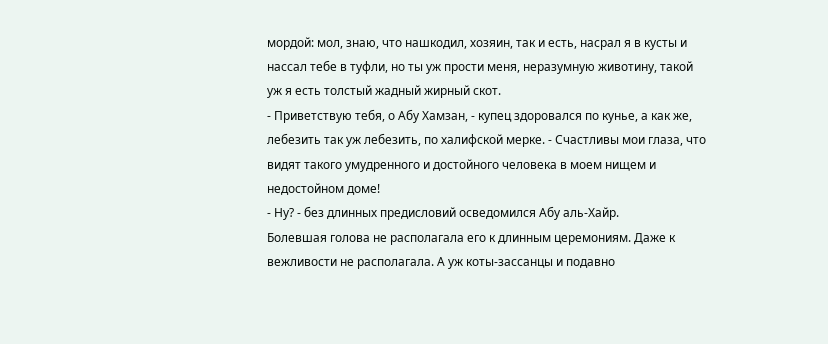мордой: мол, знаю, что нашкодил, хозяин, так и есть, насрал я в кусты и нассал тебе в туфли, но ты уж прости меня, неразумную животину, такой уж я есть толстый жадный жирный скот.
- Приветствую тебя, о Абу Хамзан, - купец здоровался по кунье, а как же, лебезить так уж лебезить, по халифской мерке. - Счастливы мои глаза, что видят такого умудренного и достойного человека в моем нищем и недостойном доме!
- Ну? - без длинных предисловий осведомился Абу аль-Хайр.
Болевшая голова не располагала его к длинным церемониям. Даже к вежливости не располагала. А уж коты-зассанцы и подавно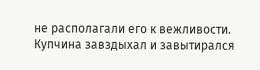не располагали его к вежливости.
Купчина завздыхал и завытирался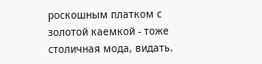роскошным платком с золотой каемкой - тоже столичная мода, видать.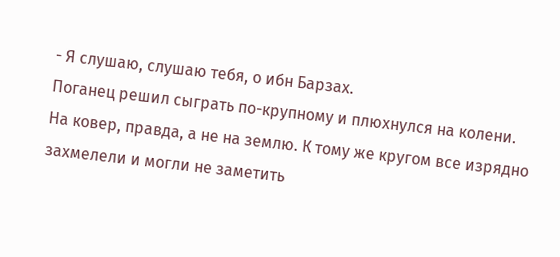- Я слушаю, слушаю тебя, о ибн Барзах.
Поганец решил сыграть по-крупному и плюхнулся на колени. На ковер, правда, а не на землю. К тому же кругом все изрядно захмелели и могли не заметить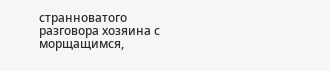странноватого разговора хозяина с морщащимся,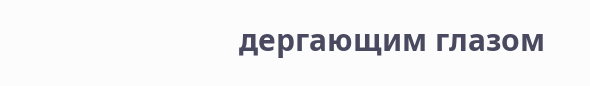дергающим глазом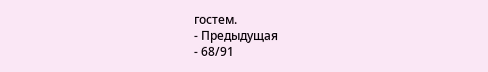гостем.
- Предыдущая
- 68/91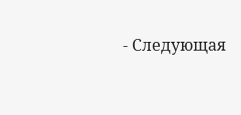- Следующая